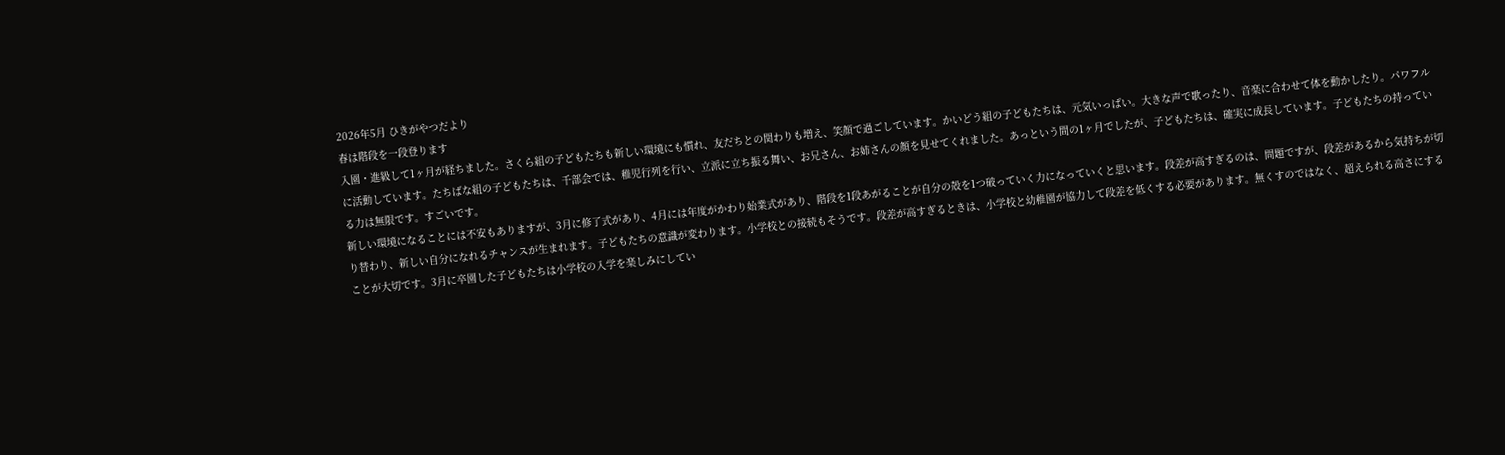2026年5月 ひきがやつだより
春は階段を一段登ります
入園・進級して1ヶ月が経ちました。さくら組の子どもたちも新しい環境にも慣れ、友だちとの関わりも増え、笑顔で過ごしています。かいどう組の子どもたちは、元気いっぱい。大きな声で歌ったり、音楽に合わせて体を動かしたり。パワフルに活動しています。たちばな組の子どもたちは、千部会では、稚児行列を行い、立派に立ち振る舞い、お兄さん、お姉さんの顔を見せてくれました。あっという間の1ヶ月でしたが、子どもたちは、確実に成長しています。子どもたちの持っている力は無限です。すごいです。
新しい環境になることには不安もありますが、3月に修了式があり、4月には年度がかわり始業式があり、階段を1段あがることが自分の殻を1つ破っていく力になっていくと思います。段差が高すぎるのは、問題ですが、段差があるから気持ちが切り替わり、新しい自分になれるチャンスが生まれます。子どもたちの意識が変わります。小学校との接続もそうです。段差が高すぎるときは、小学校と幼稚園が協力して段差を低くする必要があります。無くすのではなく、超えられる高さにすることが大切です。3月に卒園した子どもたちは小学校の入学を楽しみにしてい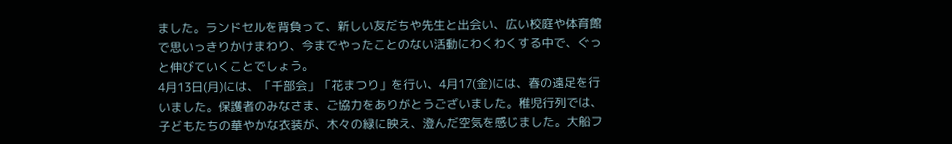ました。ランドセルを背負って、新しい友だちや先生と出会い、広い校庭や体育館で思いっきりかけまわり、今までやったことのない活動にわくわくする中で、ぐっと伸びていくことでしょう。
4月13日(月)には、「千部会」「花まつり」を行い、4月17(金)には、春の遠足を行いました。保護者のみなさま、ご協力をありがとうございました。稚児行列では、子どもたちの華やかな衣装が、木々の緑に映え、澄んだ空気を感じました。大船フ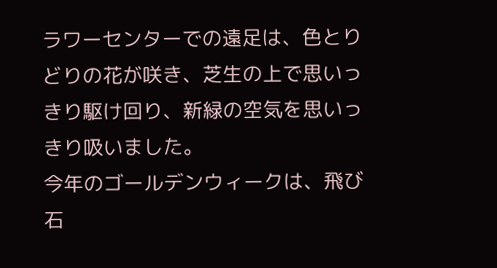ラワーセンターでの遠足は、色とりどりの花が咲き、芝生の上で思いっきり駆け回り、新緑の空気を思いっきり吸いました。
今年のゴールデンウィークは、飛び石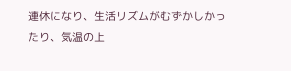連休になり、生活リズムがむずかしかったり、気温の上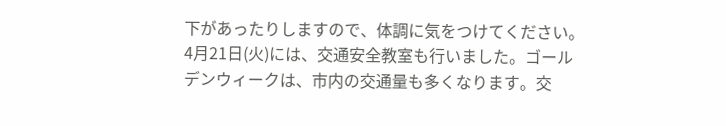下があったりしますので、体調に気をつけてください。4月21日(火)には、交通安全教室も行いました。ゴールデンウィークは、市内の交通量も多くなります。交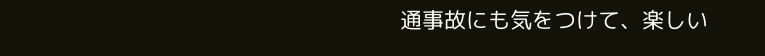通事故にも気をつけて、楽しい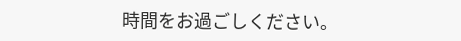時間をお過ごしください。